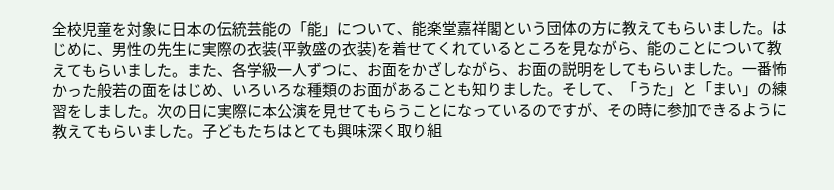全校児童を対象に日本の伝統芸能の「能」について、能楽堂嘉祥閣という団体の方に教えてもらいました。はじめに、男性の先生に実際の衣装(平敦盛の衣装)を着せてくれているところを見ながら、能のことについて教えてもらいました。また、各学級一人ずつに、お面をかざしながら、お面の説明をしてもらいました。一番怖かった般若の面をはじめ、いろいろな種類のお面があることも知りました。そして、「うた」と「まい」の練習をしました。次の日に実際に本公演を見せてもらうことになっているのですが、その時に参加できるように教えてもらいました。子どもたちはとても興味深く取り組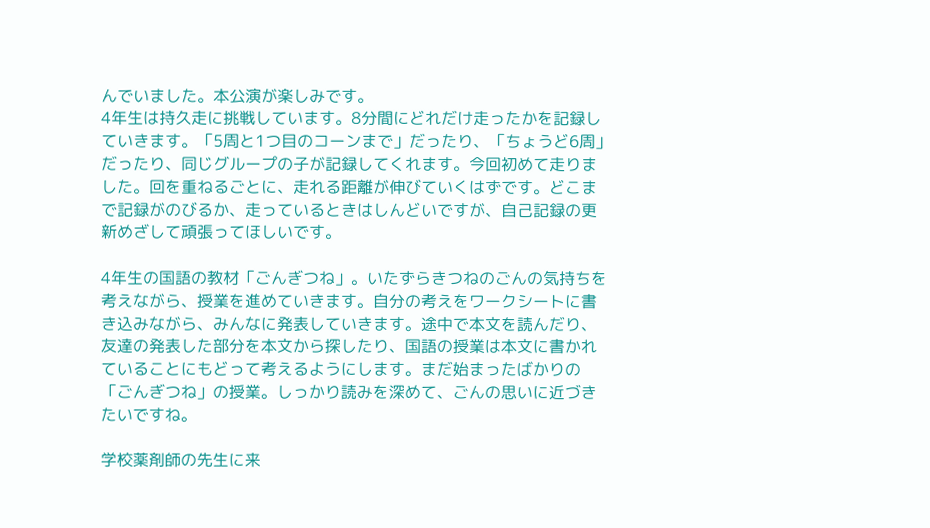んでいました。本公演が楽しみです。
4年生は持久走に挑戦しています。8分間にどれだけ走ったかを記録していきます。「5周と1つ目のコーンまで」だったり、「ちょうど6周」だったり、同じグループの子が記録してくれます。今回初めて走りました。回を重ねるごとに、走れる距離が伸びていくはずです。どこまで記録がのびるか、走っているときはしんどいですが、自己記録の更新めざして頑張ってほしいです。

4年生の国語の教材「ごんぎつね」。いたずらきつねのごんの気持ちを考えながら、授業を進めていきます。自分の考えをワークシートに書き込みながら、みんなに発表していきます。途中で本文を読んだり、友達の発表した部分を本文から探したり、国語の授業は本文に書かれていることにもどって考えるようにします。まだ始まったばかりの「ごんぎつね」の授業。しっかり読みを深めて、ごんの思いに近づきたいですね。

学校薬剤師の先生に来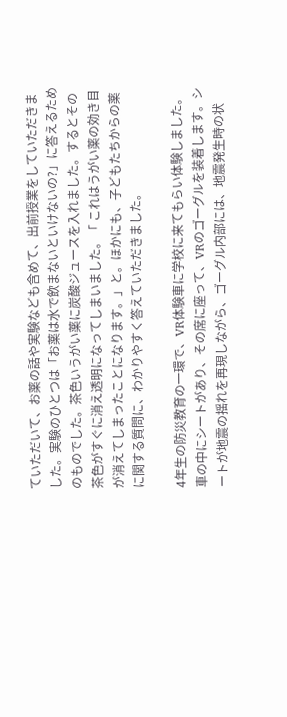ていただいて、お薬の話や実験なども含めて、出前授業をしていただきました。実験のひとつは「お薬は水で飲まないといけないの?」に答えるためのものでした。茶色いうがい薬に炭酸ジュースを入れました。するとその茶色がすぐに消え透明になってしまいました。「 これはうがい薬の効き目が消えてしまったことになります。」と。ほかにも、子どもたちからの薬に関する質問に、わかりやすく答えていただきました。

4年生の防災教育の一環で、VR体験車に学校に来てもらい体験しました。車の中にシートがあり、その席に座って、VRのゴーグルを装着します。シートが地震の揺れを再現しながら、ゴーグル内部には、地震発生時の状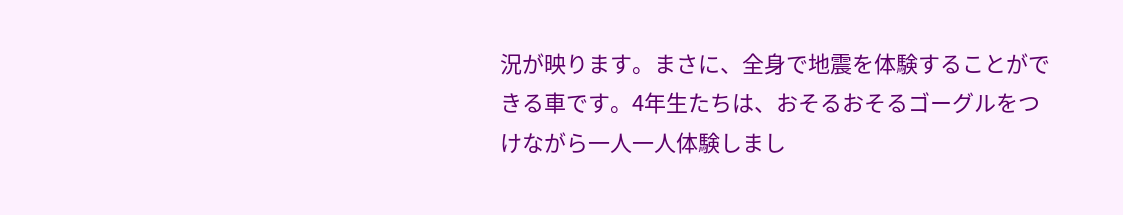況が映ります。まさに、全身で地震を体験することができる車です。4年生たちは、おそるおそるゴーグルをつけながら一人一人体験しまし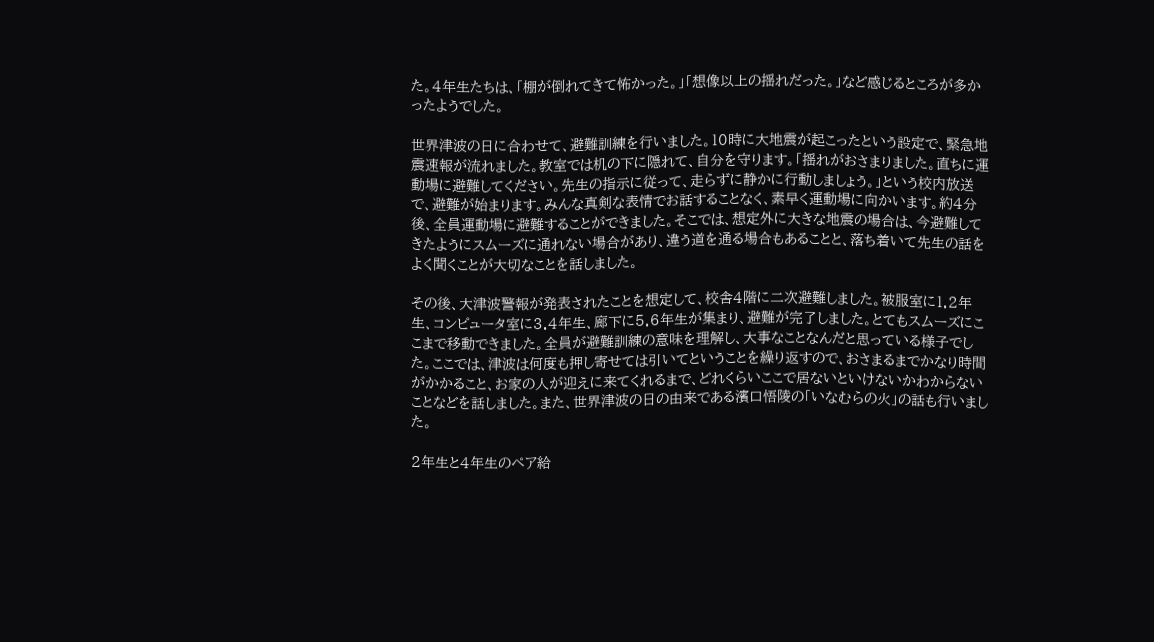た。4年生たちは、「棚が倒れてきて怖かった。」「想像以上の揺れだった。」など感じるところが多かったようでした。

世界津波の日に合わせて、避難訓練を行いました。10時に大地震が起こったという設定で、緊急地震速報が流れました。教室では机の下に隠れて、自分を守ります。「揺れがおさまりました。直ちに運動場に避難してください。先生の指示に従って、走らずに静かに行動しましょう。」という校内放送で、避難が始まります。みんな真剣な表情でお話することなく、素早く運動場に向かいます。約4分後、全員運動場に避難することができました。そこでは、想定外に大きな地震の場合は、今避難してきたようにスムーズに通れない場合があり、違う道を通る場合もあることと、落ち着いて先生の話をよく聞くことが大切なことを話しました。

その後、大津波警報が発表されたことを想定して、校舎4階に二次避難しました。被服室に1.2年生、コンピュータ室に3.4年生、廊下に5.6年生が集まり、避難が完了しました。とてもスムーズにここまで移動できました。全員が避難訓練の意味を理解し、大事なことなんだと思っている様子でした。ここでは、津波は何度も押し寄せては引いてということを繰り返すので、おさまるまでかなり時間がかかること、お家の人が迎えに来てくれるまで、どれくらいここで居ないといけないかわからないことなどを話しました。また、世界津波の日の由来である濱口悟陵の「いなむらの火」の話も行いました。

2年生と4年生のペア給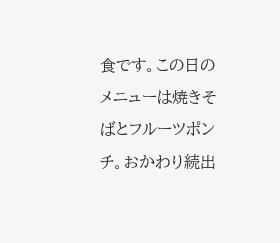食です。この日のメニューは焼きそばとフルーツポンチ。おかわり続出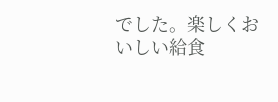でした。楽しくおいしい給食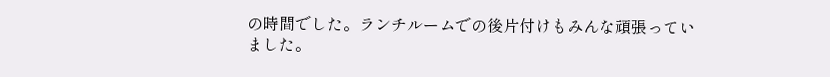の時間でした。ランチルームでの後片付けもみんな頑張っていました。